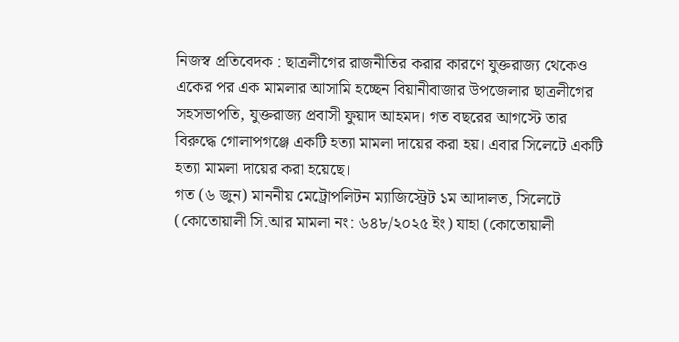নিজস্ব প্রতিবেদক : ছাত্রলীগের রাজনীতির করার কারণে যুক্তরাজ্য থেকেও একের পর এক মামলার আসামি হচ্ছেন বিয়ানীবাজার উপজেলার ছাত্রলীগের সহসভাপতি, যুক্তরাজ্য প্রবাসী ফুয়াদ আহমদ। গত বছরের আগস্টে তার বিরুদ্ধে গোলাপগঞ্জে একটি হত্যা মামলা দায়ের করা হয়। এবার সিলেটে একটি হত্যা মামলা দায়ের করা হয়েছে।
গত (৬ জুন) মাননীয় মেট্রোপলিটন ম্যাজিস্ট্রেট ১ম আদালত, সিলেটে (কোতোয়ালী সি.আর মামলা নং: ৬৪৮/২০২৫ ইং) যাহা (কোতোয়ালী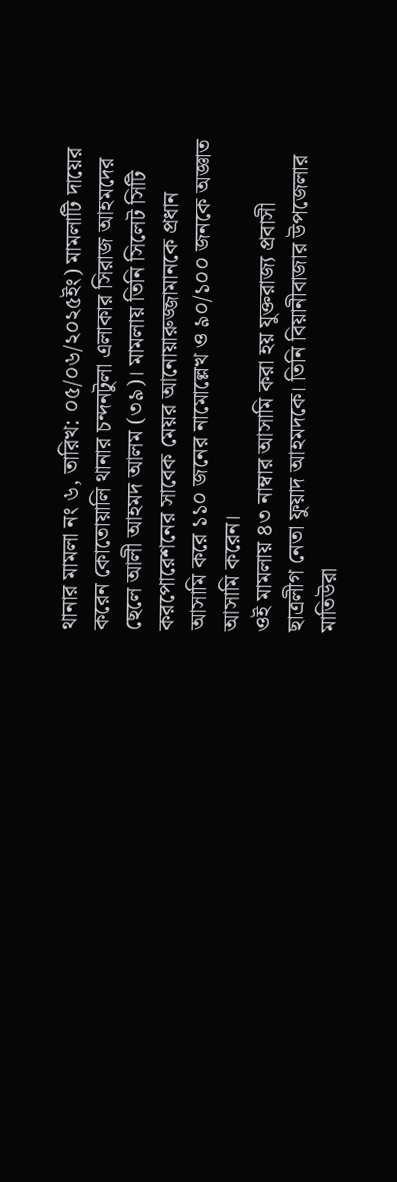থানার মামলা নং ৬, তারিখ: ০৫/০৬/২০২৫ইং) মামলাটি দায়ের করেন কোতোয়ালি থানার চন্দনটুলা এলাকার সিরাজ আহমদের ছেলে আলী আহমদ আলম (৩৯)। মামলায় তিনি সিলেট সিটি করপোরেশনের সাবেক মেয়র আনোয়ারুজ্জামানকে প্রধান আসামি করে ১১০ জনের নামোল্লেখ ও ৯০/১০০ জনকে অজ্ঞাত আসামি করেন।
ওই মামলায় ৪৩ নাম্বার আসামি করা হয় যুক্তরাজ্য প্রবাসী ছাত্রলীগ নেতা ফুয়াদ আহমদকে। তিনি বিয়ানীবাজার উপজেলার মাতিউরা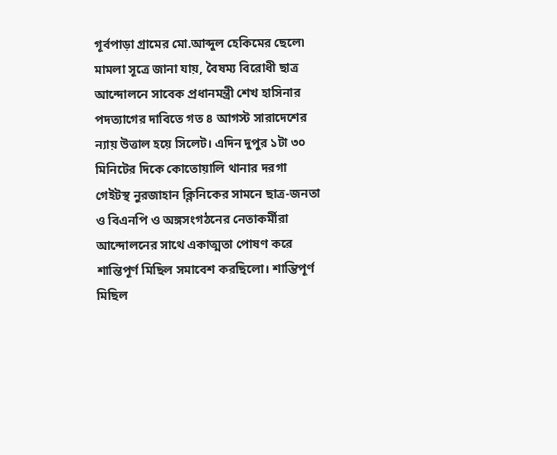গূর্বপাড়া গ্রামের মো.আব্দুল হেকিমের ছেলে৷
মামলা সূত্রে জানা যায়, বৈষম্য বিরোধী ছাত্র আন্দোলনে সাবেক প্রধানমন্ত্রী শেখ হাসিনার পদত্যাগের দাবিতে গত ৪ আগস্ট সারাদেশের ন্যায় উত্তাল হয়ে সিলেট। এদিন দুপুর ১টা ৩০ মিনিটের দিকে কোতোয়ালি থানার দরগা গেইটস্থ নুরজাহান ক্লিনিকের সামনে ছাত্র-জনতা ও বিএনপি ও অঙ্গসংগঠনের নেতাকর্মীরা আন্দোলনের সাথে একাত্মতা পোষণ করে শান্তিপূর্ণ মিছিল সমাবেশ করছিলো। শান্তিপূর্ণ মিছিল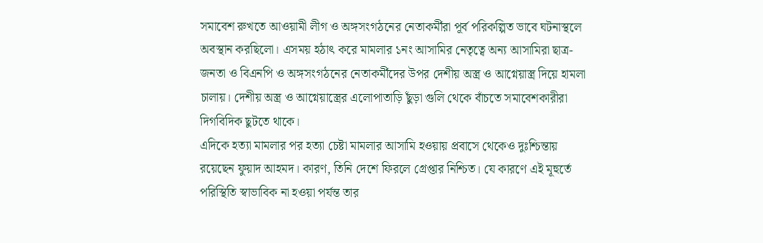সমাবেশ রুখতে আওয়ামী লীগ ও অঙ্গসংগঠনের নেতাকর্মীরা পূর্ব পরিকল্পিত ভাবে ঘটনাস্থলে অবস্থান করছিলো। এসময় হঠাৎ করে মামলার ১নং আসামির নেতৃত্বে অন্য আসামিরা ছাত্র-জনতা ও বিএনপি ও অঙ্গসংগঠনের নেতাকর্মীদের উপর দেশীয় অস্ত্র ও আগ্নেয়াস্ত্র দিয়ে হামলা চালায়। দেশীয় অস্ত্র ও আগ্নেয়াস্ত্রের এলোপাতাড়ি ছুঁড়া গুলি থেকে বাঁচতে সমাবেশকারীরা দিগবিদিক ছুটতে থাকে।
এদিকে হত্যা মামলার পর হত্যা চেষ্টা মামলার আসামি হওয়ায় প্রবাসে থেকেও দুঃশ্চিন্তায় রয়েছেন ফুয়াদ আহমদ। কারণ, তিনি দেশে ফিরলে গ্রেপ্তার নিশ্চিত। যে কারণে এই মূহুর্তে পরিস্থিতি স্বাভাবিক না হওয়া পর্যন্ত তার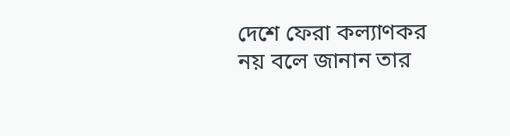দেশে ফেরা কল্যাণকর নয় বলে জানান তার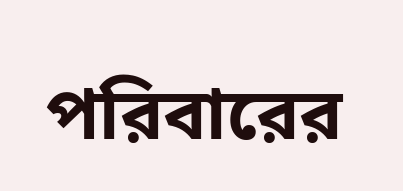পরিবারের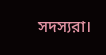সদস্যরা।